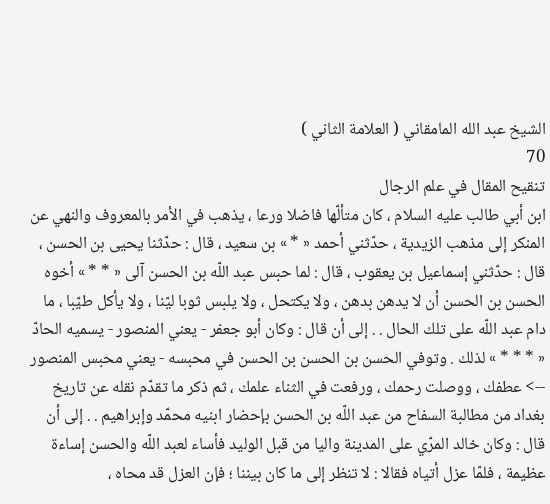الشيخ عبد الله المامقاني ( العلامة الثاني )
70
تنقيح المقال في علم الرجال
ابن أبي طالب عليه السلام ، كان متألّها فاضلا ورعا ، يذهب في الأمر بالمعروف والنهي عن المنكر إلى مذهب الزيدية ، حدّثني أحمد « * » بن سعيد ، قال : حدّثنا يحيى بن الحسن ، قال : حدّثني إسماعيل بن يعقوب ، قال : لما حبس عبد اللّه بن الحسن آلى « * * » أخوه الحسن بن الحسن أن لا يدهن بدهن ، ولا يكتحل ، ولا يلبس ثوبا ليّنا ، ولا يأكل طيّبا ، ما دام عبد اللّه على تلك الحال . . إلى أن قال : وكان أبو جعفر - يعني المنصور - يسميه الحادّ « * * * » لذلك . وتوفي الحسن بن الحسن بن الحسن في محبسه - يعني محبس المنصور
--> عطفك ، ووصلت رحمك ، ورفعت في الثناء علمك ، ثم ذكر ما تقدّم نقله عن تاريخ بغداد من مطالبة السفاح من عبد اللّه بن الحسن بإحضار ابنيه محمّد وإبراهيم . . إلى أن قال : وكان خالد المرّي على المدينة واليا من قبل الوليد فأساء لعبد اللّه والحسن إساءة عظيمة ، فلمّا عزل أتياه فقالا : لا تنظر إلى ما كان بيننا ؛ فإن العزل قد محاه ،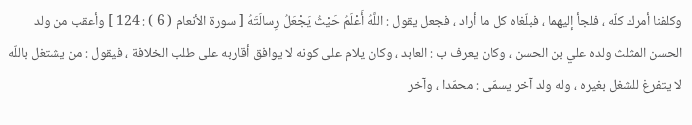وكلفنا أمرك كلّه ، فلجأ إليهما ، فبلّغاه كل ما أراد ، فجعل يقول : اللَّهُ أَعْلَمُ حَيْثُ يَجْعَلُ رِسالَتَهُ [ سورة الأنعام ( 6 ) : 124 ] وأعقب من ولد الحسن المثلث ولده علي بن الحسن ، وكان يعرف ب : العابد ، وكان يلام على كونه لا يوافق أقاربه على طلب الخلافة ، فيقول : من يشتغل باللّه لا يتفرغ للشغل بغيره ، وله ولد آخر يسمّى : محمّدا ، وآخر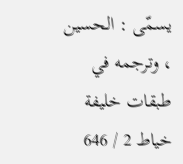يسمّى : الحسين ، وترجمه في طبقات خليفة خياط 2 / 646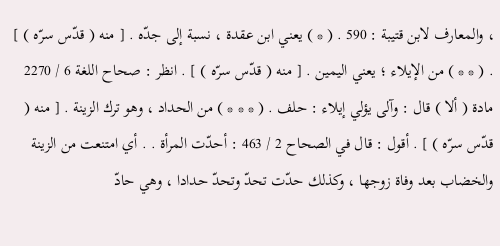، والمعارف لابن قتيبة : 590 . ( * ) يعني ابن عقدة ، نسبة إلى جدّه . [ منه ( قدّس سرّه ) ] . ( * * ) من الإيلاء ؛ يعني اليمين . [ منه ( قدّس سرّه ) ] . انظر : صحاح اللغة 6 / 2270 مادة ( ألا ) قال : وآلى يؤلي إيلاء : حلف . ( * * * ) من الحداد ، وهو ترك الزينة . [ منه ( قدّس سرّه ) ] . أقول : قال في الصحاح 2 / 463 : أحدّت المرأة . . أي امتنعت من الزينة والخضاب بعد وفاة زوجها ، وكذلك حدّت تحدّ وتحدّ حدادا ، وهي حادّ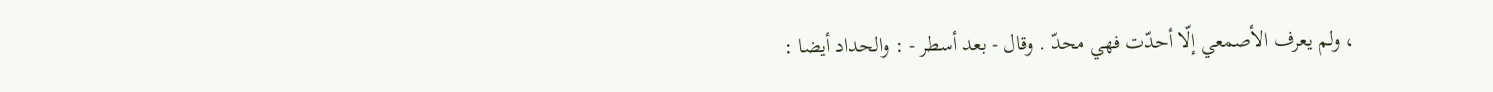، ولم يعرف الأصمعي إلّا أحدّت فهي محدّ . وقال - بعد أسطر - : والحداد أيضا :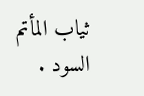ثياب المأتم السود .